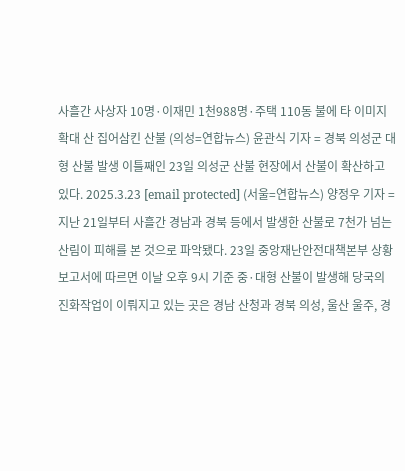사흘간 사상자 10명·이재민 1천988명·주택 110동 불에 타 이미지 확대 산 집어삼킨 산불 (의성=연합뉴스) 윤관식 기자 = 경북 의성군 대형 산불 발생 이틀째인 23일 의성군 산불 현장에서 산불이 확산하고 있다. 2025.3.23 [email protected] (서울=연합뉴스) 양정우 기자 = 지난 21일부터 사흘간 경남과 경북 등에서 발생한 산불로 7천가 넘는 산림이 피해를 본 것으로 파악됐다. 23일 중앙재난안전대책본부 상황보고서에 따르면 이날 오후 9시 기준 중·대형 산불이 발생해 당국의 진화작업이 이뤄지고 있는 곳은 경남 산청과 경북 의성, 울산 울주, 경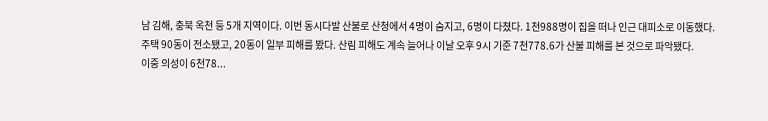남 김해, 충북 옥천 등 5개 지역이다. 이번 동시다발 산불로 산청에서 4명이 숨지고, 6명이 다쳤다. 1천988명이 집을 떠나 인근 대피소로 이동했다.
주택 90동이 전소됐고, 20동이 일부 피해를 봤다. 산림 피해도 계속 늘어나 이날 오후 9시 기준 7천778.6가 산불 피해를 본 것으로 파악됐다.
이중 의성이 6천78...